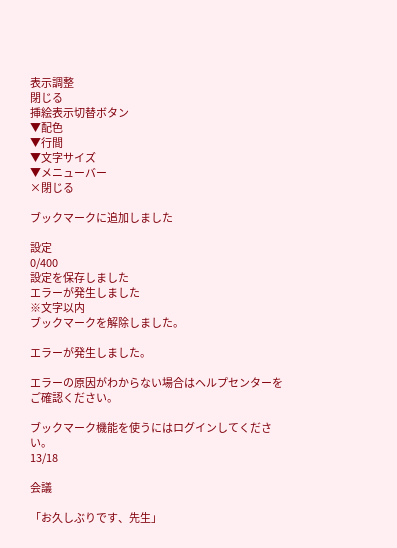表示調整
閉じる
挿絵表示切替ボタン
▼配色
▼行間
▼文字サイズ
▼メニューバー
×閉じる

ブックマークに追加しました

設定
0/400
設定を保存しました
エラーが発生しました
※文字以内
ブックマークを解除しました。

エラーが発生しました。

エラーの原因がわからない場合はヘルプセンターをご確認ください。

ブックマーク機能を使うにはログインしてください。
13/18

会議

「お久しぶりです、先生」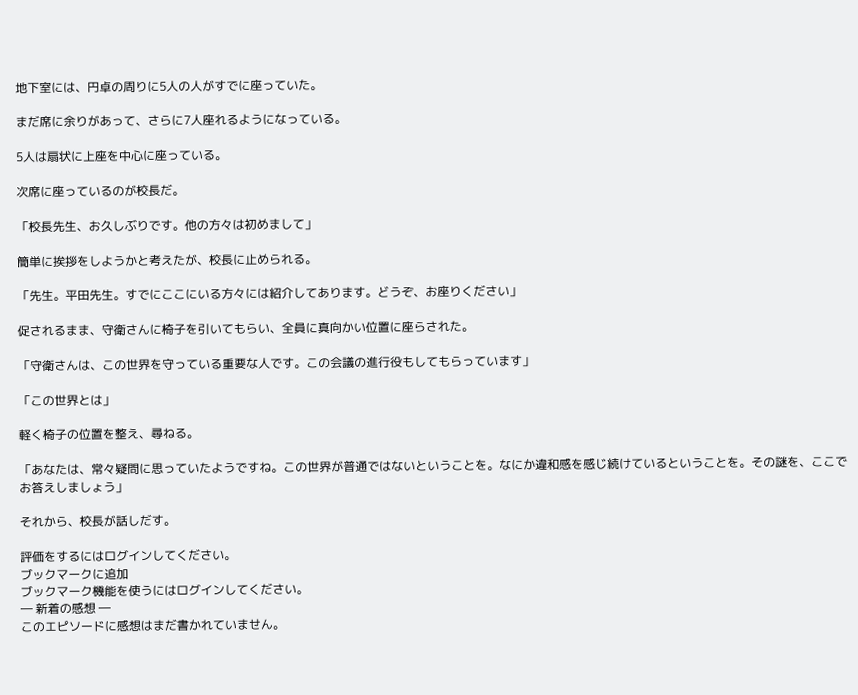地下室には、円卓の周りに5人の人がすでに座っていた。

まだ席に余りがあって、さらに7人座れるようになっている。

5人は扇状に上座を中心に座っている。

次席に座っているのが校長だ。

「校長先生、お久しぶりです。他の方々は初めまして」

簡単に挨拶をしようかと考えたが、校長に止められる。

「先生。平田先生。すでにここにいる方々には紹介してあります。どうぞ、お座りください」

促されるまま、守衛さんに椅子を引いてもらい、全員に真向かい位置に座らされた。

「守衛さんは、この世界を守っている重要な人です。この会議の進行役もしてもらっています」

「この世界とは」

軽く椅子の位置を整え、尋ねる。

「あなたは、常々疑問に思っていたようですね。この世界が普通ではないということを。なにか違和感を感じ続けているということを。その謎を、ここでお答えしましょう」

それから、校長が話しだす。

評価をするにはログインしてください。
ブックマークに追加
ブックマーク機能を使うにはログインしてください。
― 新着の感想 ―
このエピソードに感想はまだ書かれていません。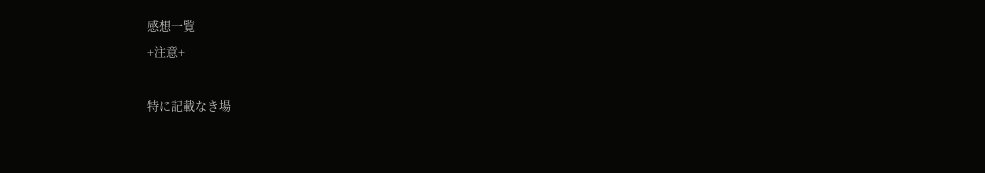感想一覧
+注意+

特に記載なき場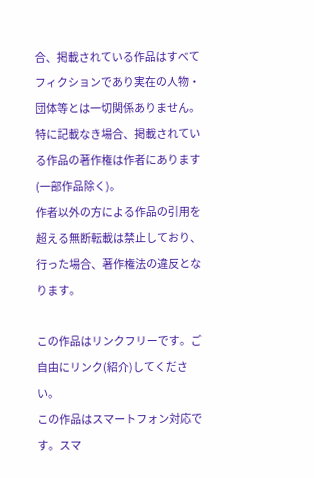合、掲載されている作品はすべてフィクションであり実在の人物・団体等とは一切関係ありません。
特に記載なき場合、掲載されている作品の著作権は作者にあります(一部作品除く)。
作者以外の方による作品の引用を超える無断転載は禁止しており、行った場合、著作権法の違反となります。

この作品はリンクフリーです。ご自由にリンク(紹介)してください。
この作品はスマートフォン対応です。スマ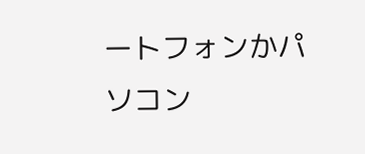ートフォンかパソコン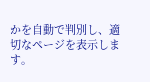かを自動で判別し、適切なページを表示します。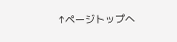↑ページトップへ